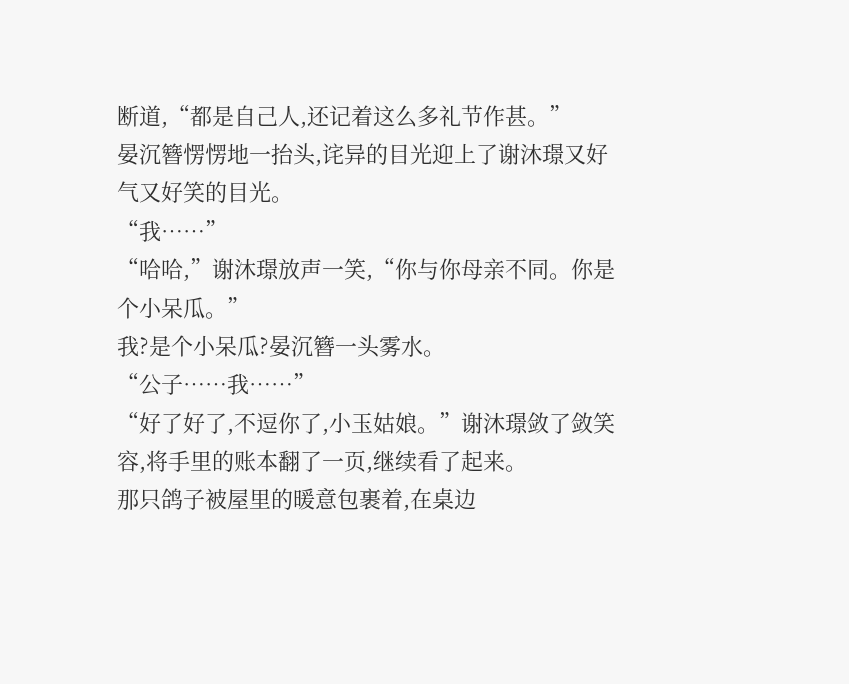断道,“都是自己人,还记着这么多礼节作甚。”
晏沉簪愣愣地一抬头,诧异的目光迎上了谢沐璟又好气又好笑的目光。
“我……”
“哈哈,”谢沐璟放声一笑,“你与你母亲不同。你是个小呆瓜。”
我?是个小呆瓜?晏沉簪一头雾水。
“公子……我……”
“好了好了,不逗你了,小玉姑娘。”谢沐璟敛了敛笑容,将手里的账本翻了一页,继续看了起来。
那只鸽子被屋里的暖意包裹着,在桌边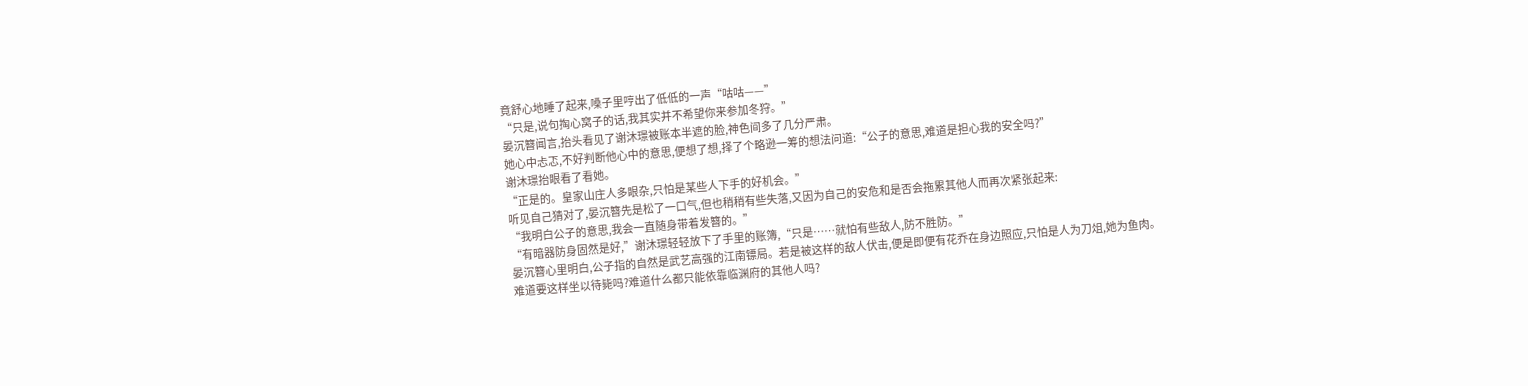竟舒心地睡了起来,嗓子里哼出了低低的一声“咕咕——”
“只是,说句掏心窝子的话,我其实并不希望你来参加冬狩。”
晏沉簪闻言,抬头看见了谢沐璟被账本半遮的脸,神色间多了几分严肃。
她心中忐忑,不好判断他心中的意思,便想了想,择了个略逊一筹的想法问道:“公子的意思,难道是担心我的安全吗?”
谢沐璟抬眼看了看她。
“正是的。皇家山庄人多眼杂,只怕是某些人下手的好机会。”
听见自己猜对了,晏沉簪先是松了一口气,但也稍稍有些失落,又因为自己的安危和是否会拖累其他人而再次紧张起来:
“我明白公子的意思,我会一直随身带着发簪的。”
“有暗器防身固然是好,”谢沐璟轻轻放下了手里的账簿,“只是……就怕有些敌人,防不胜防。”
晏沉簪心里明白,公子指的自然是武艺高强的江南镖局。若是被这样的敌人伏击,便是即便有花乔在身边照应,只怕是人为刀俎,她为鱼肉。
难道要这样坐以待毙吗?难道什么都只能依靠临渊府的其他人吗?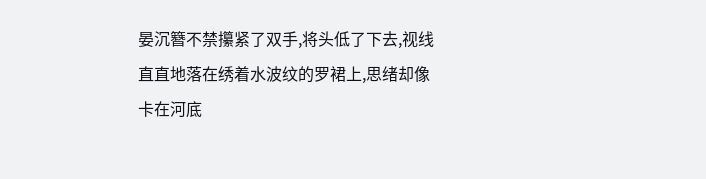晏沉簪不禁攥紧了双手,将头低了下去,视线直直地落在绣着水波纹的罗裙上,思绪却像卡在河底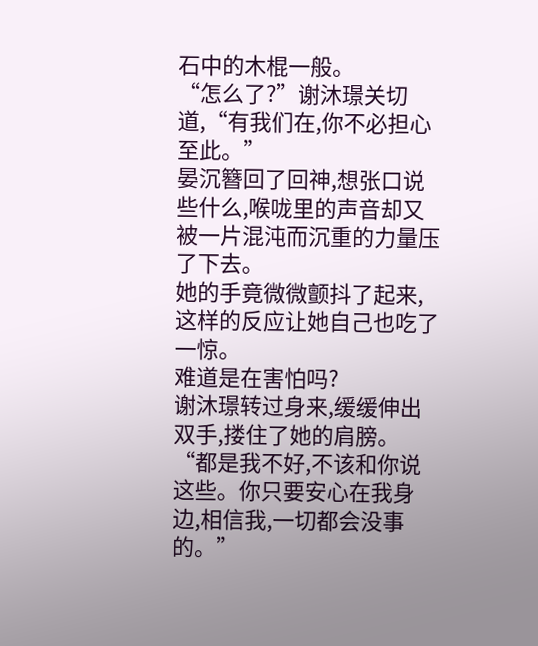石中的木棍一般。
“怎么了?”谢沐璟关切道,“有我们在,你不必担心至此。”
晏沉簪回了回神,想张口说些什么,喉咙里的声音却又被一片混沌而沉重的力量压了下去。
她的手竟微微颤抖了起来,这样的反应让她自己也吃了一惊。
难道是在害怕吗?
谢沐璟转过身来,缓缓伸出双手,搂住了她的肩膀。
“都是我不好,不该和你说这些。你只要安心在我身边,相信我,一切都会没事的。”